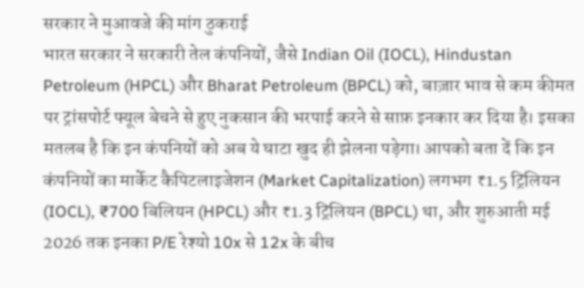सरकार ने मुआवजे की मांग ठुकराई
भारत सरकार ने सरकारी तेल कंपनियों, जैसे Indian Oil (IOCL), Hindustan Petroleum (HPCL) और Bharat Petroleum (BPCL) को, बाज़ार भाव से कम कीमत पर ट्रांसपोर्ट फ्यूल बेचने से हुए नुकसान की भरपाई करने से साफ़ इनकार कर दिया है। इसका मतलब है कि इन कंपनियों को अब ये घाटा खुद ही झेलना पड़ेगा। आपको बता दें कि इन कंपनियों का मार्केट कैपिटलाइजेशन (Market Capitalization) लगभग ₹1.5 ट्रिलियन (IOCL), ₹700 बिलियन (HPCL) और ₹1.3 ट्रिलियन (BPCL) था, और शुरुआती मई 2026 तक इनका P/E रेश्यो 10x से 12x के बीच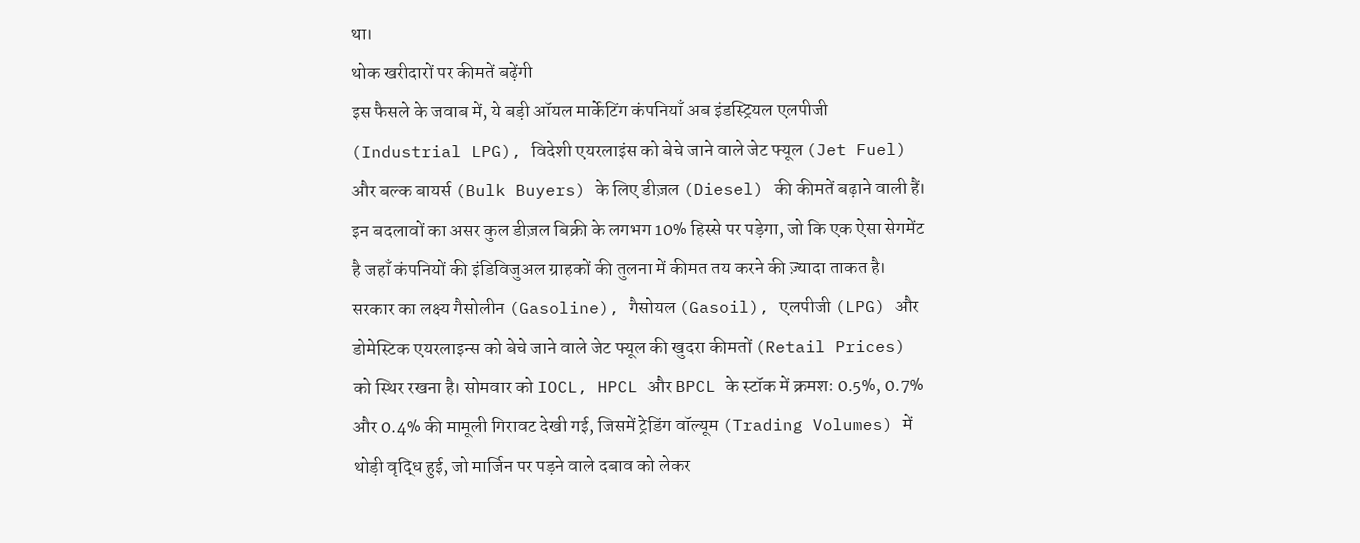था।
थोक खरीदारों पर कीमतें बढ़ेंगी
इस फैसले के जवाब में, ये बड़ी ऑयल मार्केटिंग कंपनियाँ अब इंडस्ट्रियल एलपीजी (Industrial LPG), विदेशी एयरलाइंस को बेचे जाने वाले जेट फ्यूल (Jet Fuel) और बल्क बायर्स (Bulk Buyers) के लिए डीज़ल (Diesel) की कीमतें बढ़ाने वाली हैं। इन बदलावों का असर कुल डीज़ल बिक्री के लगभग 10% हिस्से पर पड़ेगा, जो कि एक ऐसा सेगमेंट है जहाँ कंपनियों की इंडिविजुअल ग्राहकों की तुलना में कीमत तय करने की ज़्यादा ताकत है। सरकार का लक्ष्य गैसोलीन (Gasoline), गैसोयल (Gasoil), एलपीजी (LPG) और डोमेस्टिक एयरलाइन्स को बेचे जाने वाले जेट फ्यूल की खुदरा कीमतों (Retail Prices) को स्थिर रखना है। सोमवार को IOCL, HPCL और BPCL के स्टॉक में क्रमशः 0.5%, 0.7% और 0.4% की मामूली गिरावट देखी गई, जिसमें ट्रेडिंग वॉल्यूम (Trading Volumes) में थोड़ी वृद्धि हुई, जो मार्जिन पर पड़ने वाले दबाव को लेकर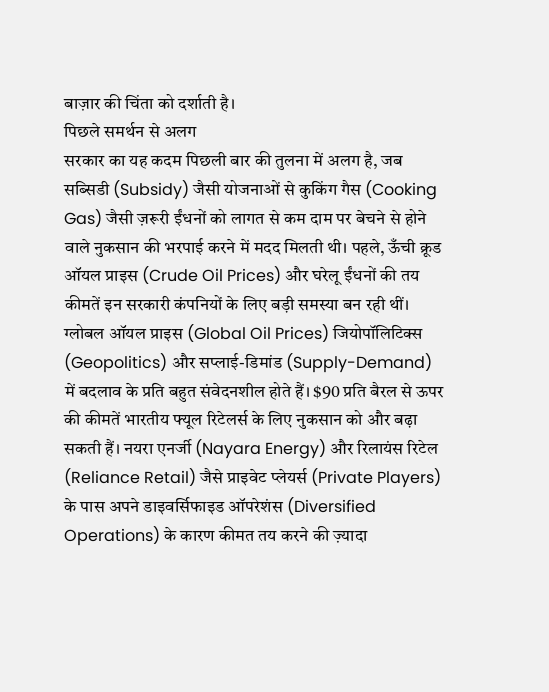बाज़ार की चिंता को दर्शाती है।
पिछले समर्थन से अलग
सरकार का यह कदम पिछली बार की तुलना में अलग है, जब सब्सिडी (Subsidy) जैसी योजनाओं से कुकिंग गैस (Cooking Gas) जैसी ज़रूरी ईंधनों को लागत से कम दाम पर बेचने से होने वाले नुकसान की भरपाई करने में मदद मिलती थी। पहले, ऊँची क्रूड ऑयल प्राइस (Crude Oil Prices) और घरेलू ईंधनों की तय कीमतें इन सरकारी कंपनियों के लिए बड़ी समस्या बन रही थीं। ग्लोबल ऑयल प्राइस (Global Oil Prices) जियोपॉलिटिक्स (Geopolitics) और सप्लाई-डिमांड (Supply-Demand) में बदलाव के प्रति बहुत संवेदनशील होते हैं। $90 प्रति बैरल से ऊपर की कीमतें भारतीय फ्यूल रिटेलर्स के लिए नुकसान को और बढ़ा सकती हैं। नयरा एनर्जी (Nayara Energy) और रिलायंस रिटेल (Reliance Retail) जैसे प्राइवेट प्लेयर्स (Private Players) के पास अपने डाइवर्सिफाइड ऑपरेशंस (Diversified Operations) के कारण कीमत तय करने की ज़्यादा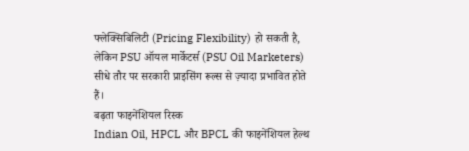फ्लेक्सिबिलिटी (Pricing Flexibility) हो सकती है, लेकिन PSU ऑयल मार्केटर्स (PSU Oil Marketers) सीधे तौर पर सरकारी प्राइसिंग रूल्स से ज़्यादा प्रभावित होते हैं।
बढ़ता फाइनेंशियल रिस्क
Indian Oil, HPCL और BPCL की फाइनेंशियल हेल्थ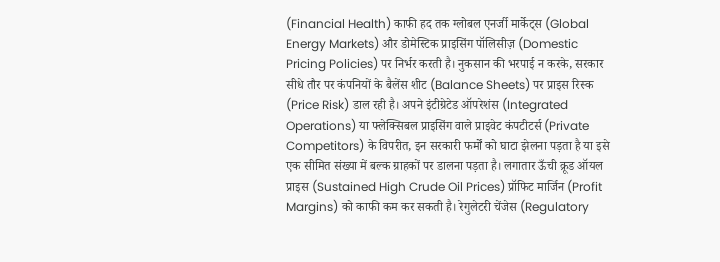(Financial Health) काफी हद तक ग्लोबल एनर्जी मार्केट्स (Global Energy Markets) और डोमेस्टिक प्राइसिंग पॉलिसीज़ (Domestic Pricing Policies) पर निर्भर करती है। नुकसान की भरपाई न करके, सरकार सीधे तौर पर कंपनियों के बैलेंस शीट (Balance Sheets) पर प्राइस रिस्क (Price Risk) डाल रही है। अपने इंटीग्रेटेड ऑपरेशंस (Integrated Operations) या फ्लेक्सिबल प्राइसिंग वाले प्राइवेट कंपटीटर्स (Private Competitors) के विपरीत, इन सरकारी फर्मों को घाटा झेलना पड़ता है या इसे एक सीमित संख्या में बल्क ग्राहकों पर डालना पड़ता है। लगातार ऊँची क्रूड ऑयल प्राइस (Sustained High Crude Oil Prices) प्रॉफिट मार्जिन (Profit Margins) को काफी कम कर सकती है। रेगुलेटरी चेंजेस (Regulatory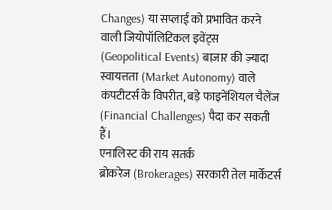Changes) या सप्लाई को प्रभावित करने वाली जियोपॉलिटिकल इवेंट्स (Geopolitical Events) बाज़ार की ज़्यादा स्वायत्तता (Market Autonomy) वाले कंपटीटर्स के विपरीत, बड़े फाइनेंशियल चैलेंज (Financial Challenges) पैदा कर सकती हैं।
एनालिस्ट की राय सतर्क
ब्रोकरेज (Brokerages) सरकारी तेल मार्केटर्स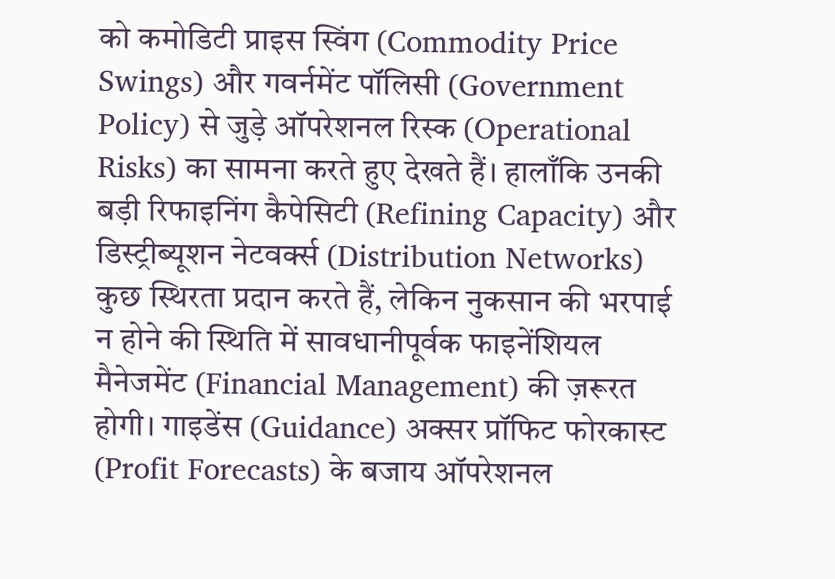को कमोडिटी प्राइस स्विंग (Commodity Price Swings) और गवर्नमेंट पॉलिसी (Government Policy) से जुड़े ऑपरेशनल रिस्क (Operational Risks) का सामना करते हुए देखते हैं। हालाँकि उनकी बड़ी रिफाइनिंग कैपेसिटी (Refining Capacity) और डिस्ट्रीब्यूशन नेटवर्क्स (Distribution Networks) कुछ स्थिरता प्रदान करते हैं, लेकिन नुकसान की भरपाई न होने की स्थिति में सावधानीपूर्वक फाइनेंशियल मैनेजमेंट (Financial Management) की ज़रूरत होगी। गाइडेंस (Guidance) अक्सर प्रॉफिट फोरकास्ट (Profit Forecasts) के बजाय ऑपरेशनल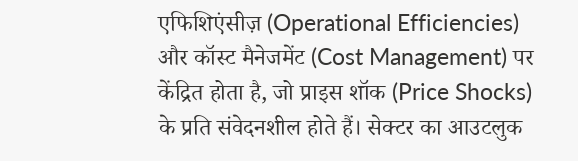एफिशिएंसीज़ (Operational Efficiencies) और कॉस्ट मैनेजमेंट (Cost Management) पर केंद्रित होता है, जो प्राइस शॉक (Price Shocks) के प्रति संवेदनशील होते हैं। सेक्टर का आउटलुक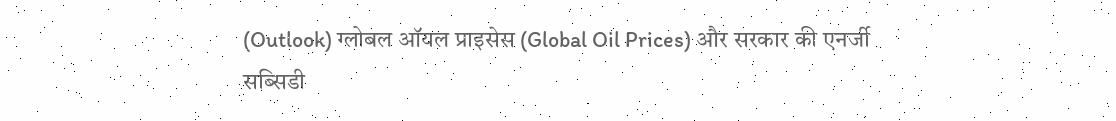(Outlook) ग्लोबल ऑयल प्राइसेस (Global Oil Prices) और सरकार की एनर्जी सब्सिडी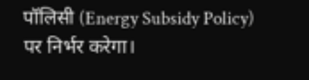पॉलिसी (Energy Subsidy Policy) पर निर्भर करेगा।